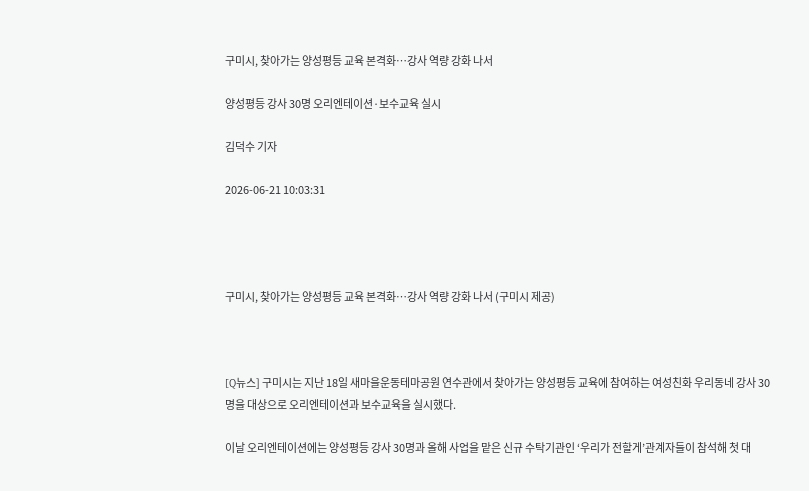구미시, 찾아가는 양성평등 교육 본격화…강사 역량 강화 나서

양성평등 강사 30명 오리엔테이션·보수교육 실시

김덕수 기자

2026-06-21 10:03:31




구미시, 찾아가는 양성평등 교육 본격화…강사 역량 강화 나서 (구미시 제공)



[Q뉴스] 구미시는 지난 18일 새마을운동테마공원 연수관에서 찾아가는 양성평등 교육에 참여하는 여성친화 우리동네 강사 30명을 대상으로 오리엔테이션과 보수교육을 실시했다.

이날 오리엔테이션에는 양성평등 강사 30명과 올해 사업을 맡은 신규 수탁기관인 ‘우리가 전할게’관계자들이 참석해 첫 대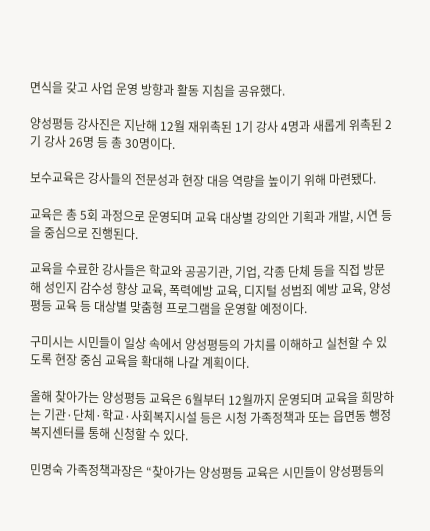면식을 갖고 사업 운영 방향과 활동 지침을 공유했다.

양성평등 강사진은 지난해 12월 재위촉된 1기 강사 4명과 새롭게 위촉된 2기 강사 26명 등 총 30명이다.

보수교육은 강사들의 전문성과 현장 대응 역량을 높이기 위해 마련됐다.

교육은 총 5회 과정으로 운영되며 교육 대상별 강의안 기획과 개발, 시연 등을 중심으로 진행된다.

교육을 수료한 강사들은 학교와 공공기관, 기업, 각종 단체 등을 직접 방문해 성인지 감수성 향상 교육, 폭력예방 교육, 디지털 성범죄 예방 교육, 양성평등 교육 등 대상별 맞춤형 프로그램을 운영할 예정이다.

구미시는 시민들이 일상 속에서 양성평등의 가치를 이해하고 실천할 수 있도록 현장 중심 교육을 확대해 나갈 계획이다.

올해 찾아가는 양성평등 교육은 6월부터 12월까지 운영되며 교육을 희망하는 기관·단체·학교·사회복지시설 등은 시청 가족정책과 또는 읍면동 행정복지센터를 통해 신청할 수 있다.

민명숙 가족정책과장은 “찾아가는 양성평등 교육은 시민들이 양성평등의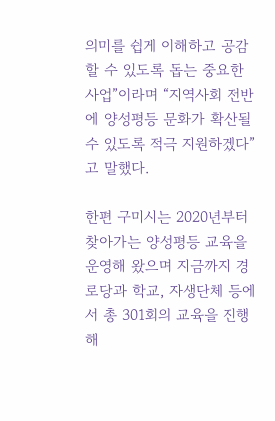의미를 쉽게 이해하고 공감할 수 있도록 돕는 중요한 사업”이라며 “지역사회 전반에 양성평등 문화가 확산될 수 있도록 적극 지원하겠다”고 말했다.

한편 구미시는 2020년부터 찾아가는 양성평등 교육을 운영해 왔으며 지금까지 경로당과 학교, 자생단체 등에서 총 301회의 교육을 진행해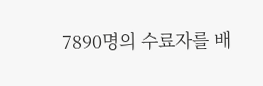7890명의 수료자를 배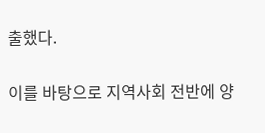출했다.

이를 바탕으로 지역사회 전반에 양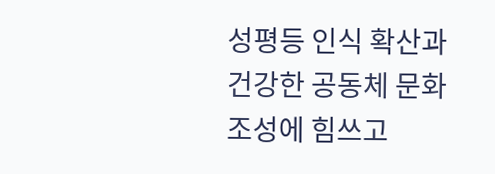성평등 인식 확산과 건강한 공동체 문화 조성에 힘쓰고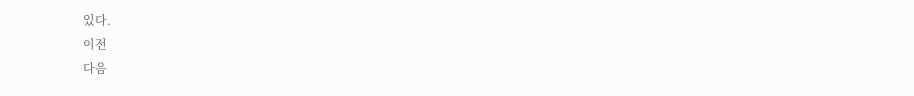있다.
이전
다음